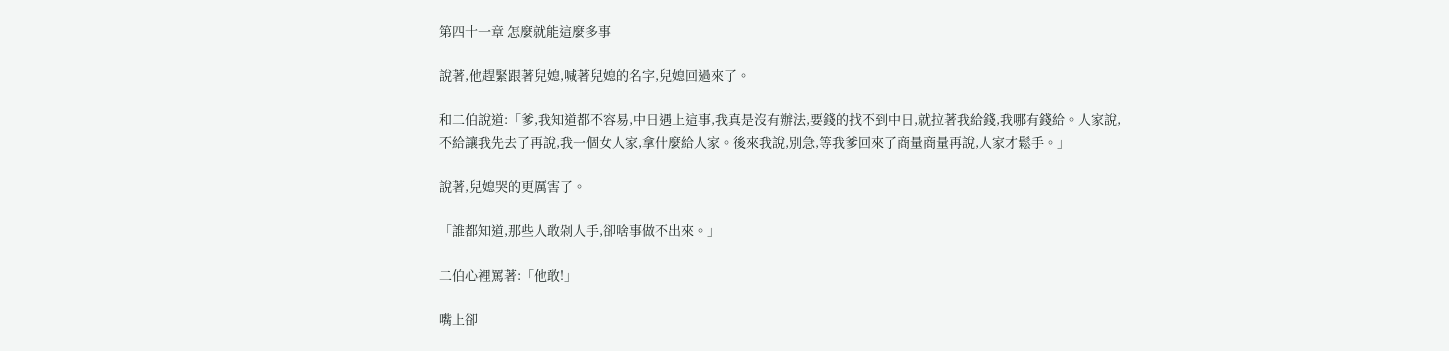第四十一章 怎麼就能這麼多事

說著,他趕緊跟著兒媳,喊著兒媳的名字,兒媳回過來了。

和二伯說道:「爹,我知道都不容易,中日遇上這事,我真是沒有辦法,要錢的找不到中日,就拉著我給錢,我哪有錢給。人家說,不給讓我先去了再說,我一個女人家,拿什麼給人家。後來我說,別急,等我爹回來了商量商量再說,人家才鬆手。」

說著,兒媳哭的更厲害了。

「誰都知道,那些人敢剁人手,卻啥事做不出來。」

二伯心裡罵著:「他敢!」

嘴上卻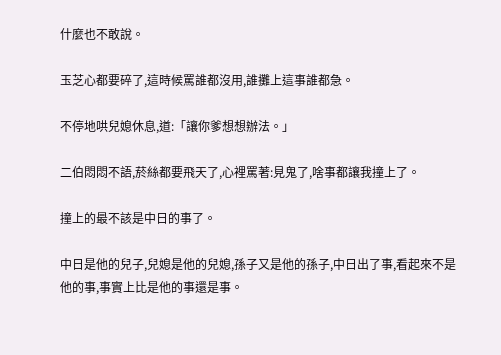什麼也不敢說。

玉芝心都要碎了,這時候罵誰都沒用,誰攤上這事誰都急。

不停地哄兒媳休息,道:「讓你爹想想辦法。」

二伯悶悶不語,菸絲都要飛天了,心裡罵著:見鬼了,啥事都讓我撞上了。

撞上的最不該是中日的事了。

中日是他的兒子,兒媳是他的兒媳,孫子又是他的孫子,中日出了事,看起來不是他的事,事實上比是他的事還是事。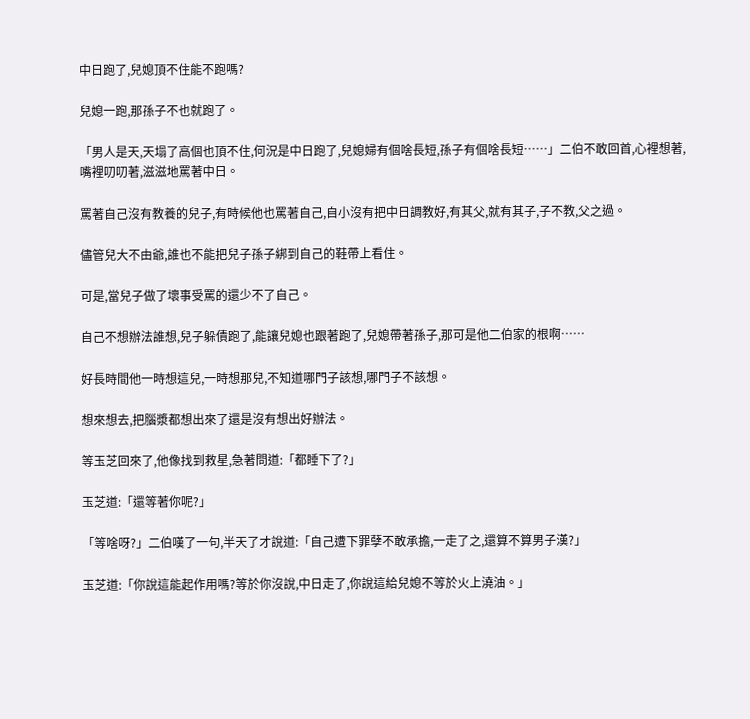中日跑了,兒媳頂不住能不跑嗎?

兒媳一跑,那孫子不也就跑了。

「男人是天,天塌了高個也頂不住,何況是中日跑了,兒媳婦有個啥長短,孫子有個啥長短……」二伯不敢回首,心裡想著,嘴裡叨叨著,滋滋地罵著中日。

罵著自己沒有教養的兒子,有時候他也罵著自己,自小沒有把中日調教好,有其父,就有其子,子不教,父之過。

儘管兒大不由爺,誰也不能把兒子孫子綁到自己的鞋帶上看住。

可是,當兒子做了壞事受罵的還少不了自己。

自己不想辦法誰想,兒子躲債跑了,能讓兒媳也跟著跑了,兒媳帶著孫子,那可是他二伯家的根啊……

好長時間他一時想這兒,一時想那兒,不知道哪門子該想,哪門子不該想。

想來想去,把腦漿都想出來了還是沒有想出好辦法。

等玉芝回來了,他像找到救星,急著問道:「都睡下了?」

玉芝道:「還等著你呢?」

「等啥呀?」二伯嘆了一句,半天了才說道:「自己遭下罪孽不敢承擔,一走了之,還算不算男子漢?」

玉芝道:「你說這能起作用嗎?等於你沒說,中日走了,你說這給兒媳不等於火上澆油。」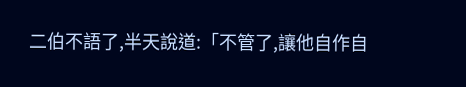二伯不語了,半天說道:「不管了,讓他自作自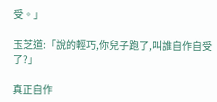受。」

玉芝道:「說的輕巧,你兒子跑了,叫誰自作自受了?」

真正自作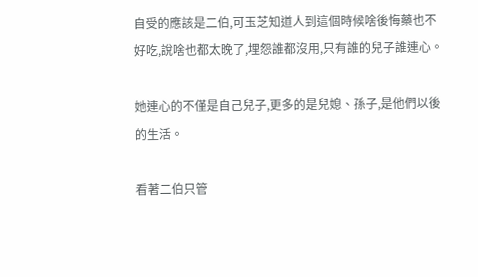自受的應該是二伯,可玉芝知道人到這個時候啥後悔藥也不好吃,說啥也都太晚了,埋怨誰都沒用,只有誰的兒子誰連心。

她連心的不僅是自己兒子,更多的是兒媳、孫子,是他們以後的生活。

看著二伯只管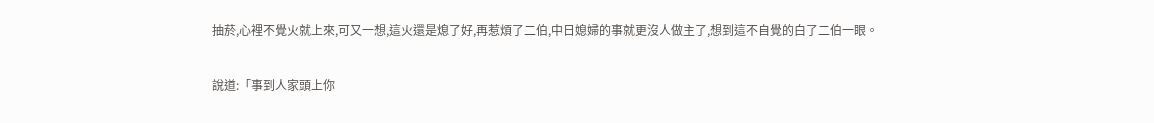抽菸,心裡不覺火就上來,可又一想,這火還是熄了好,再惹煩了二伯,中日媳婦的事就更沒人做主了,想到這不自覺的白了二伯一眼。

說道:「事到人家頭上你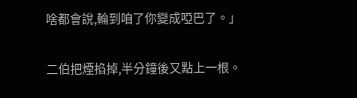啥都會說,輪到咱了你變成啞巴了。」

二伯把煙掐掉,半分鐘後又點上一根。